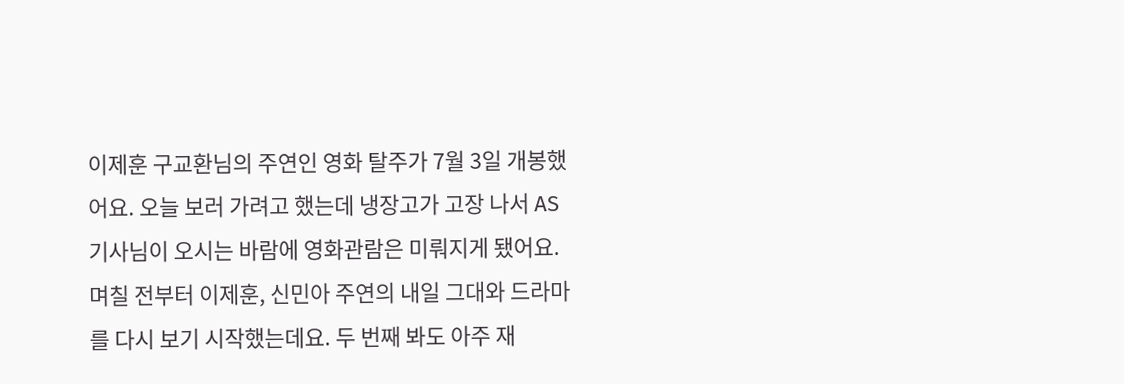이제훈 구교환님의 주연인 영화 탈주가 7월 3일 개봉했어요. 오늘 보러 가려고 했는데 냉장고가 고장 나서 AS 기사님이 오시는 바람에 영화관람은 미뤄지게 됐어요.
며칠 전부터 이제훈, 신민아 주연의 내일 그대와 드라마를 다시 보기 시작했는데요. 두 번째 봐도 아주 재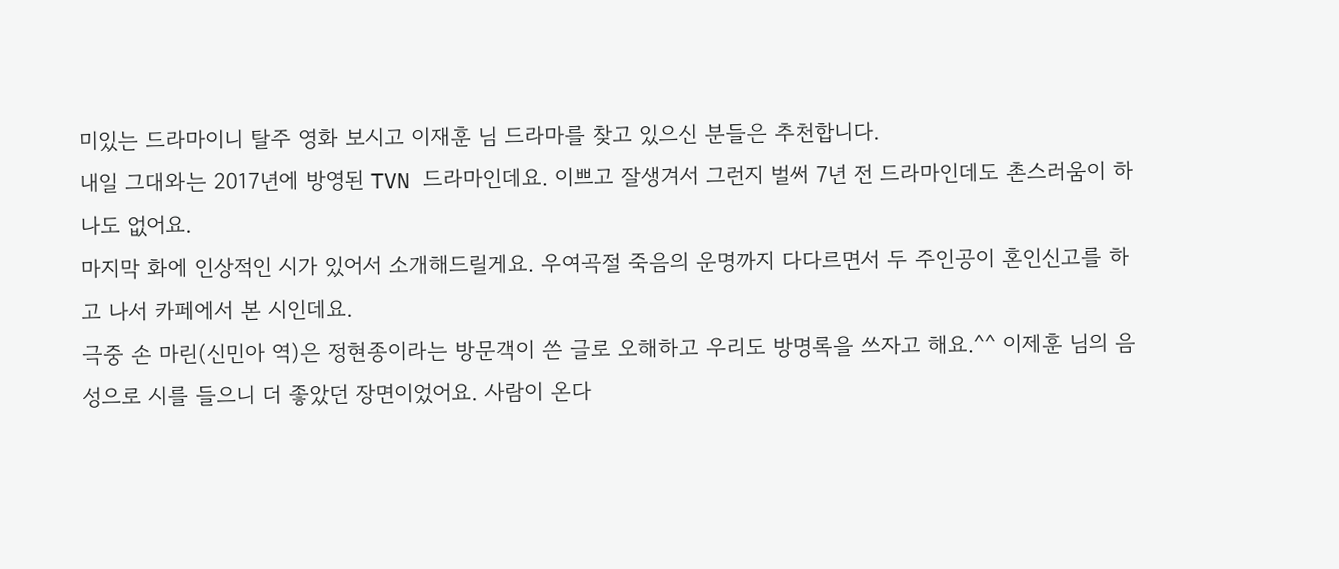미있는 드라마이니 탈주 영화 보시고 이재훈 님 드라마를 찾고 있으신 분들은 추천합니다.
내일 그대와는 2017년에 방영된 TVN 드라마인데요. 이쁘고 잘생겨서 그런지 벌써 7년 전 드라마인데도 촌스러움이 하나도 없어요.
마지막 화에 인상적인 시가 있어서 소개해드릴게요. 우여곡절 죽음의 운명까지 다다르면서 두 주인공이 혼인신고를 하고 나서 카페에서 본 시인데요.
극중 손 마린(신민아 역)은 정현종이라는 방문객이 쓴 글로 오해하고 우리도 방명록을 쓰자고 해요.^^ 이제훈 님의 음성으로 시를 들으니 더 좋았던 장면이었어요. 사람이 온다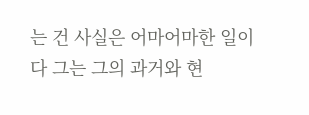는 건 사실은 어마어마한 일이다 그는 그의 과거와 현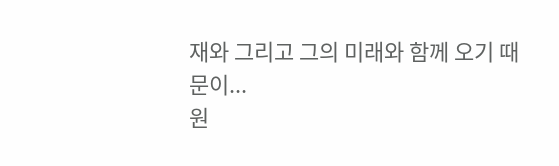재와 그리고 그의 미래와 함께 오기 때문이...
원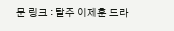문 링크 : 탈주 이제훈 드라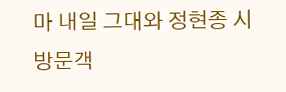마 내일 그대와 정현종 시 방문객